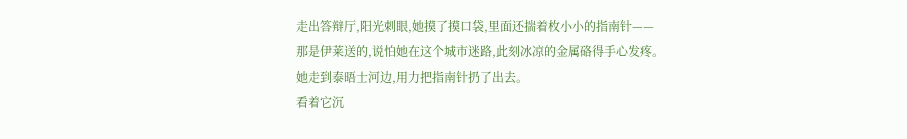走出答辩厅,阳光刺眼,她摸了摸口袋,里面还揣着枚小小的指南针——
那是伊莱送的,说怕她在这个城市迷路,此刻冰凉的金属硌得手心发疼。
她走到泰晤士河边,用力把指南针扔了出去。
看着它沉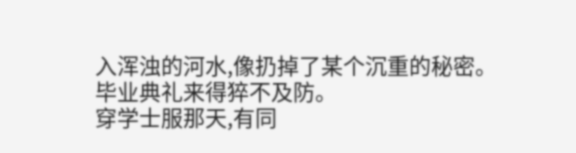入浑浊的河水,像扔掉了某个沉重的秘密。
毕业典礼来得猝不及防。
穿学士服那天,有同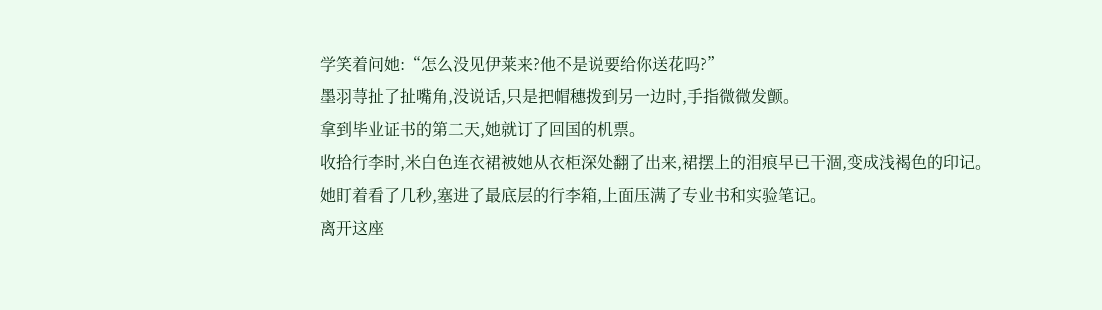学笑着问她:“怎么没见伊莱来?他不是说要给你送花吗?”
墨羽荨扯了扯嘴角,没说话,只是把帽穗拨到另一边时,手指微微发颤。
拿到毕业证书的第二天,她就订了回国的机票。
收拾行李时,米白色连衣裙被她从衣柜深处翻了出来,裙摆上的泪痕早已干涸,变成浅褐色的印记。
她盯着看了几秒,塞进了最底层的行李箱,上面压满了专业书和实验笔记。
离开这座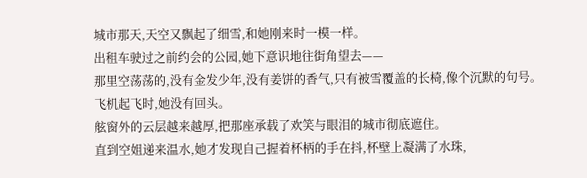城市那天,天空又飘起了细雪,和她刚来时一模一样。
出租车驶过之前约会的公园,她下意识地往街角望去——
那里空荡荡的,没有金发少年,没有姜饼的香气,只有被雪覆盖的长椅,像个沉默的句号。
飞机起飞时,她没有回头。
舷窗外的云层越来越厚,把那座承载了欢笑与眼泪的城市彻底遮住。
直到空姐递来温水,她才发现自己握着杯柄的手在抖,杯壁上凝满了水珠,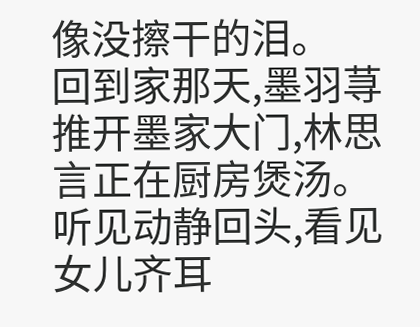像没擦干的泪。
回到家那天,墨羽荨推开墨家大门,林思言正在厨房煲汤。
听见动静回头,看见女儿齐耳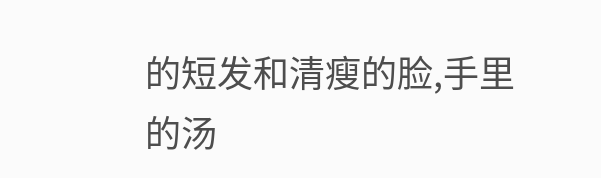的短发和清瘦的脸,手里的汤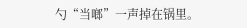勺“当啷”一声掉在锅里。